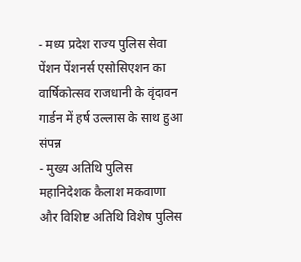- मध्य प्रदेश राज्य पुलिस सेवा पेंशन पेंशनर्स एसोसिएशन का वार्षिकोत्सव राजधानी के वृंदावन गार्डन में हर्ष उल्लास के साथ हुआ संपन्न
- मुख्य अतिथि पुलिस महानिदेशक कैलाश मकवाणा और विशिष्ट अतिथि विशेष पुलिस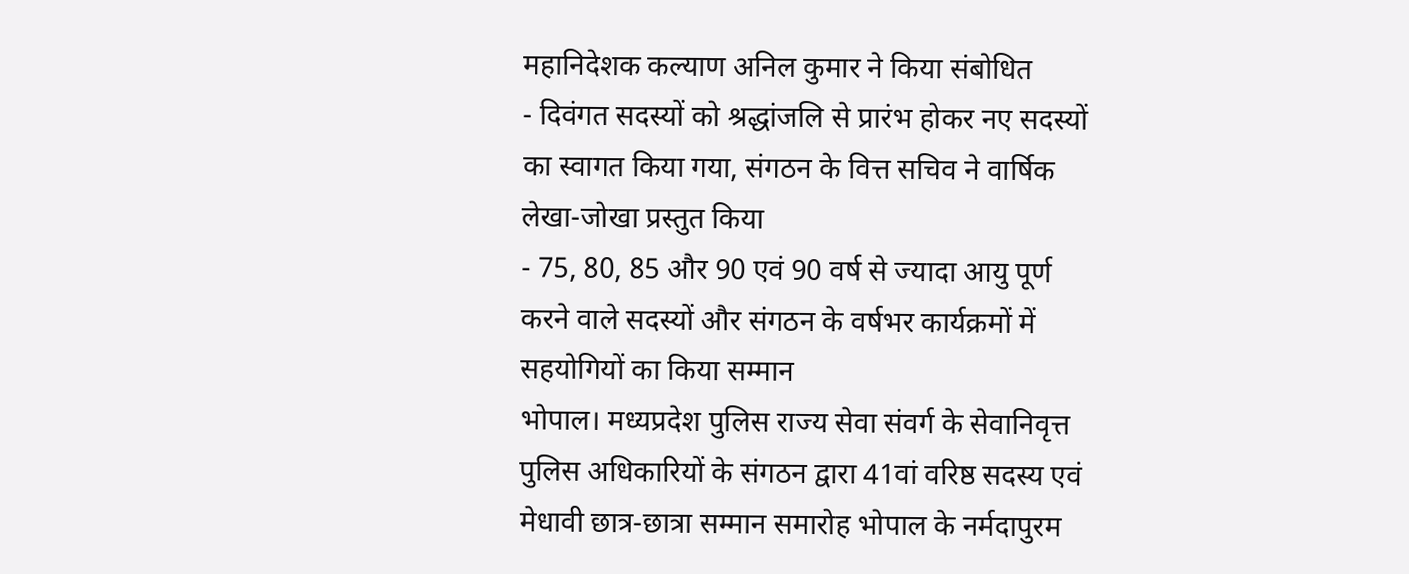महानिदेशक कल्याण अनिल कुमार ने किया संबोधित
- दिवंगत सदस्यों को श्रद्धांजलि से प्रारंभ होकर नए सदस्यों का स्वागत किया गया, संगठन के वित्त सचिव ने वार्षिक लेखा-जोखा प्रस्तुत किया
- 75, 80, 85 और 90 एवं 90 वर्ष से ज्यादा आयु पूर्ण करने वाले सदस्यों और संगठन के वर्षभर कार्यक्रमों में सहयोगियों का किया सम्मान
भोपाल। मध्यप्रदेश पुलिस राज्य सेवा संवर्ग के सेवानिवृत्त पुलिस अधिकारियों के संगठन द्वारा 41वां वरिष्ठ सदस्य एवं मेधावी छात्र-छात्रा सम्मान समारोह भोपाल के नर्मदापुरम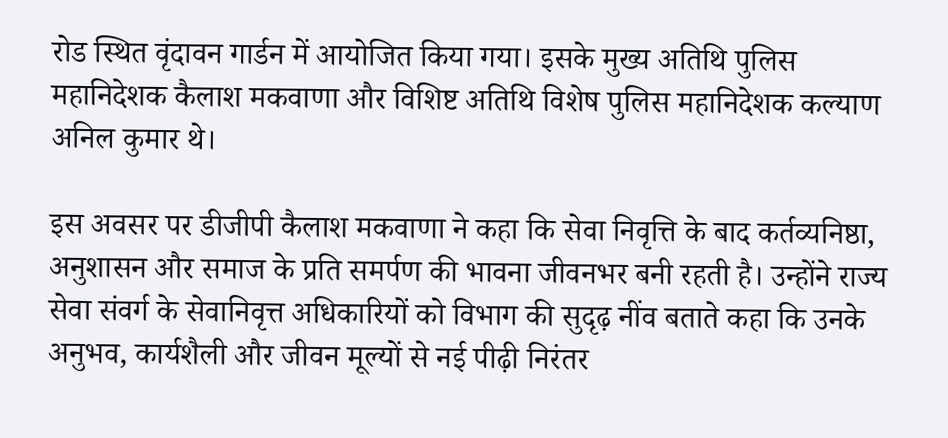रोड स्थित वृंदावन गार्डन में आयोजित किया गया। इसके मुख्य अतिथि पुलिस महानिदेशक कैलाश मकवाणा और विशिष्ट अतिथि विशेष पुलिस महानिदेशक कल्याण अनिल कुमार थे।

इस अवसर पर डीजीपी कैलाश मकवाणा ने कहा कि सेवा निवृत्ति के बाद कर्तव्यनिष्ठा, अनुशासन और समाज के प्रति समर्पण की भावना जीवनभर बनी रहती है। उन्होंने राज्य सेवा संवर्ग के सेवानिवृत्त अधिकारियों को विभाग की सुदृढ़ नींव बताते कहा कि उनके अनुभव, कार्यशैली और जीवन मूल्यों से नई पीढ़ी निरंतर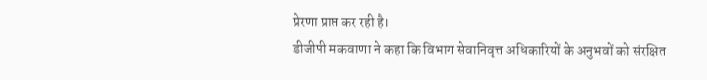प्रेरणा प्राप्त कर रही है।
डीजीपी मकवाणा ने कहा कि विभाग सेवानिवृत्त अधिकारियों के अनुभवों को संरक्षित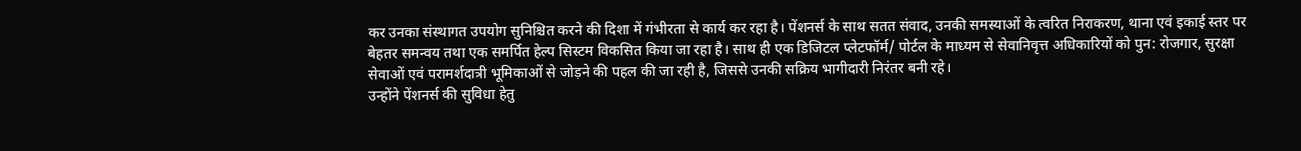कर उनका संस्थागत उपयोग सुनिश्चित करने की दिशा में गंभीरता से कार्य कर रहा है। पेंशनर्स के साथ सतत संवाद, उनकी समस्याओं के त्वरित निराकरण, थाना एवं इकाई स्तर पर बेहतर समन्वय तथा एक समर्पित हेल्प सिस्टम विकसित किया जा रहा है। साथ ही एक डिजिटल प्लेटफॉर्म/ पोर्टल के माध्यम से सेवानिवृत्त अधिकारियों को पुन: रोजगार, सुरक्षा सेवाओं एवं परामर्शदात्री भूमिकाओं से जोड़ने की पहल की जा रही है, जिससे उनकी सक्रिय भागीदारी निरंतर बनी रहे।
उन्होंने पेंशनर्स की सुविधा हेतु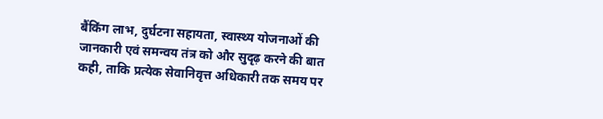बैंकिंग लाभ, दुर्घटना सहायता, स्वास्थ्य योजनाओं की जानकारी एवं समन्वय तंत्र को और सुदृढ़ करने की बात कही, ताकि प्रत्येक सेवानिवृत्त अधिकारी तक समय पर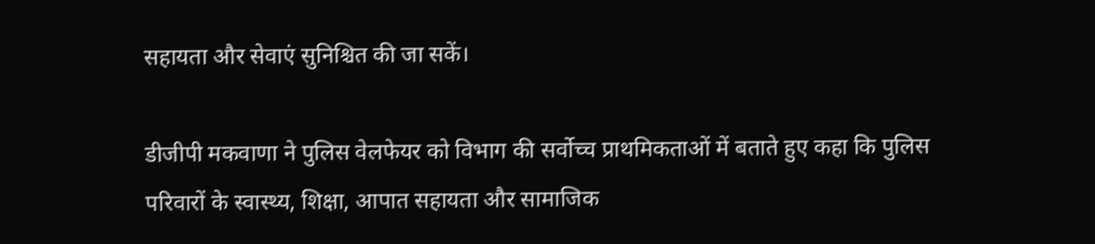सहायता और सेवाएं सुनिश्चित की जा सकें।

डीजीपी मकवाणा ने पुलिस वेलफेयर को विभाग की सर्वोच्च प्राथमिकताओं में बताते हुए कहा कि पुलिस परिवारों के स्वास्थ्य, शिक्षा, आपात सहायता और सामाजिक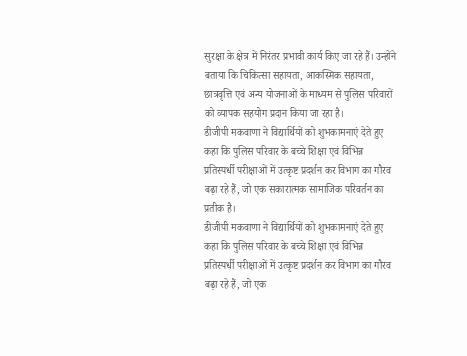सुरक्षा के क्षेत्र में निरंतर प्रभावी कार्य किए जा रहे हैं। उन्होंने बताया कि चिकित्सा सहायता, आकस्मिक सहायता, छात्रवृत्ति एवं अन्य योजनाओं के माध्यम से पुलिस परिवारों को व्यापक सहयोग प्रदान किया जा रहा है।
डीजीपी मकवाणा ने विद्यार्थियों को शुभकामनाएं देते हुए कहा कि पुलिस परिवार के बच्चे शिक्षा एवं विभिन्न प्रतिस्पर्धी परीक्षाओं में उत्कृष्ट प्रदर्शन कर विभाग का गौरव बढ़ा रहे हैं, जो एक सकारात्मक सामाजिक परिवर्तन का प्रतीक है।
डीजीपी मकवाणा ने विद्यार्थियों को शुभकामनाएं देते हुए कहा कि पुलिस परिवार के बच्चे शिक्षा एवं विभिन्न प्रतिस्पर्धी परीक्षाओं में उत्कृष्ट प्रदर्शन कर विभाग का गौरव बढ़ा रहे हैं, जो एक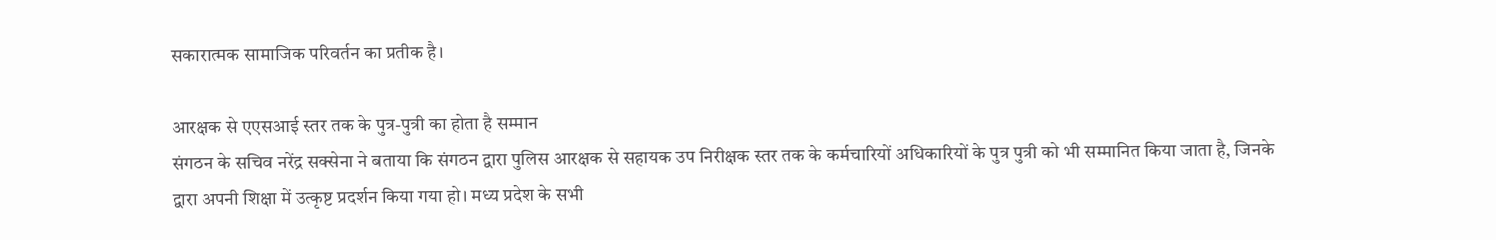सकारात्मक सामाजिक परिवर्तन का प्रतीक है।

आरक्षक से एएसआई स्तर तक के पुत्र-पुत्री का होता है सम्मान
संगठन के सचिव नरेंद्र सक्सेना ने बताया कि संगठन द्वारा पुलिस आरक्षक से सहायक उप निरीक्षक स्तर तक के कर्मचारियों अधिकारियों के पुत्र पुत्री को भी सम्मानित किया जाता है, जिनके द्वारा अपनी शिक्षा में उत्कृष्ट प्रदर्शन किया गया हो। मध्य प्रदेश के सभी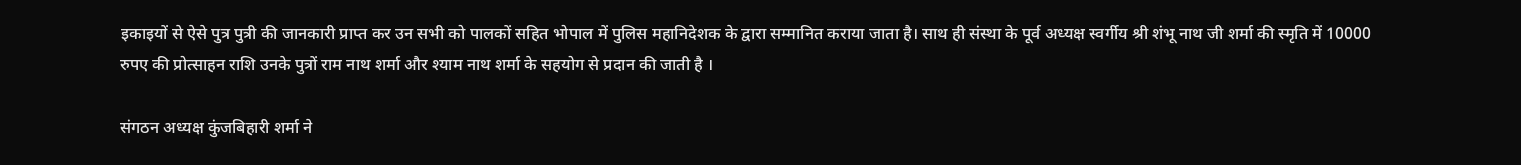इकाइयों से ऐसे पुत्र पुत्री की जानकारी प्राप्त कर उन सभी को पालकों सहित भोपाल में पुलिस महानिदेशक के द्वारा सम्मानित कराया जाता है। साथ ही संस्था के पूर्व अध्यक्ष स्वर्गीय श्री शंभू नाथ जी शर्मा की स्मृति में 10000 रुपए की प्रोत्साहन राशि उनके पुत्रों राम नाथ शर्मा और श्याम नाथ शर्मा के सहयोग से प्रदान की जाती है ।

संगठन अध्यक्ष कुंजबिहारी शर्मा ने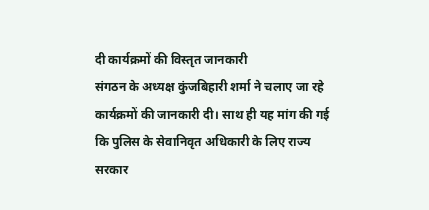दी कार्यक्रमों की विस्तृत जानकारी
संगठन के अध्यक्ष कुंजबिहारी शर्मा ने चलाए जा रहे कार्यक्रमों की जानकारी दी। साथ ही यह मांग की गई कि पुलिस के सेवानिवृत अधिकारी के लिए राज्य सरकार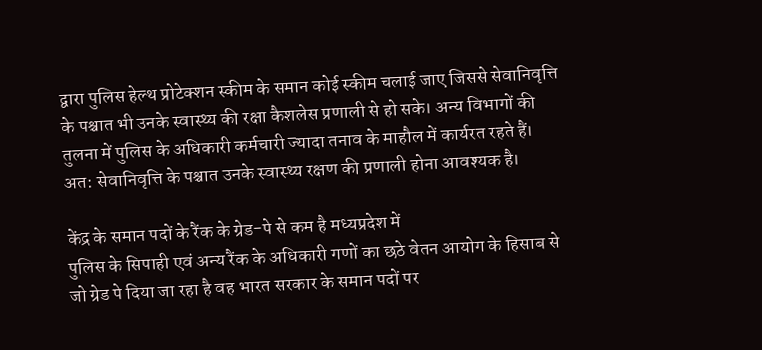द्वारा पुलिस हेल्थ प्रोटेक्शन स्कीम के समान कोई स्कीम चलाई जाए जिससे सेवानिवृत्ति के पश्चात भी उनके स्वास्थ्य की रक्षा कैशलेस प्रणाली से हो सके। अन्य विभागों की तुलना में पुलिस के अधिकारी कर्मचारी ज्यादा तनाव के माहौल में कार्यरत रहते हैं। अत: सेवानिवृत्ति के पश्चात उनके स्वास्थ्य रक्षण की प्रणाली होना आवश्यक है।

केंद्र के समान पदों के रैंक के ग्रेड-पे से कम है मध्यप्रदेश में
पुलिस के सिपाही एवं अन्य रैंक के अधिकारी गणों का छठे वेतन आयोग के हिसाब से जो ग्रेड पे दिया जा रहा है वह भारत सरकार के समान पदों पर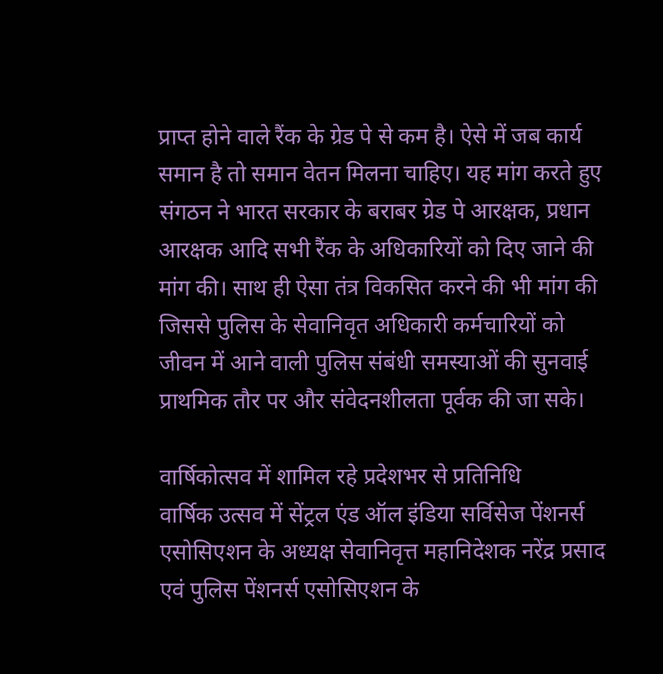प्राप्त होने वाले रैंक के ग्रेड पे से कम है। ऐसे में जब कार्य समान है तो समान वेतन मिलना चाहिए। यह मांग करते हुए संगठन ने भारत सरकार के बराबर ग्रेड पे आरक्षक, प्रधान आरक्षक आदि सभी रैंक के अधिकारियों को दिए जाने की मांग की। साथ ही ऐसा तंत्र विकसित करने की भी मांग की जिससे पुलिस के सेवानिवृत अधिकारी कर्मचारियों को जीवन में आने वाली पुलिस संबंधी समस्याओं की सुनवाई प्राथमिक तौर पर और संवेदनशीलता पूर्वक की जा सके।

वार्षिकोत्सव में शामिल रहे प्रदेशभर से प्रतिनिधि
वार्षिक उत्सव में सेंट्रल एंड ऑल इंडिया सर्विसेज पेंशनर्स एसोसिएशन के अध्यक्ष सेवानिवृत्त महानिदेशक नरेंद्र प्रसाद एवं पुलिस पेंशनर्स एसोसिएशन के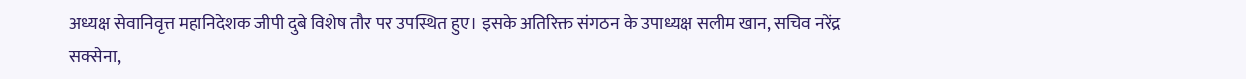अध्यक्ष सेवानिवृत्त महानिदेशक जीपी दुबे विशेष तौर पर उपस्थित हुए। इसके अतिरिक्त संगठन के उपाध्यक्ष सलीम खान, सचिव नरेंद्र सक्सेना,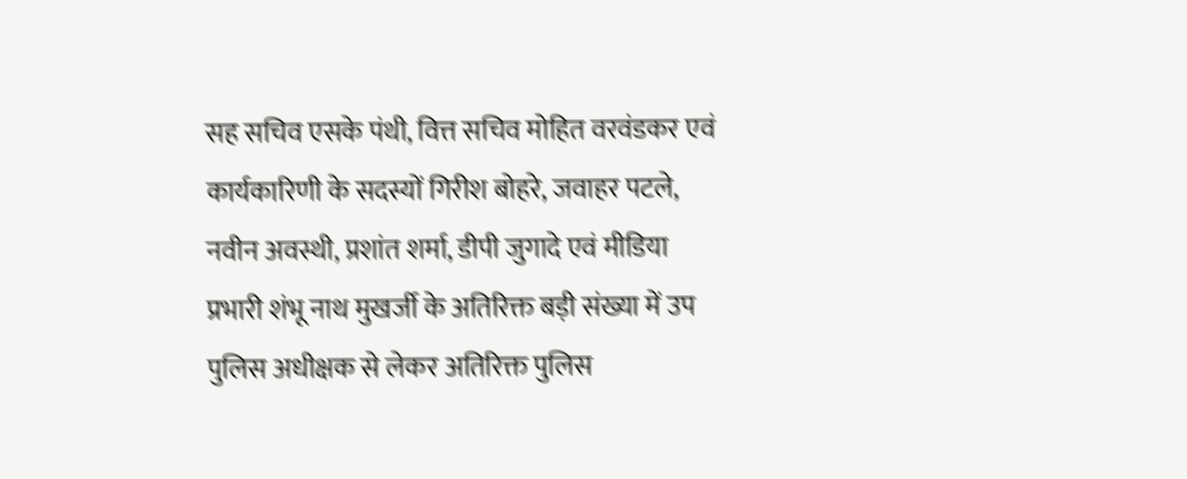सह सचिव एसके पंथी, वित्त सचिव मोहित वरवंडकर एवं कार्यकारिणी के सदस्यों गिरीश बोहरे, जवाहर पटले, नवीन अवस्थी, प्रशांत शर्मा, डीपी जुगादे एवं मीडिया प्रभारी शंभू नाथ मुखर्जी के अतिरिक्त बड़ी संख्या में उप पुलिस अधीक्षक से लेकर अतिरिक्त पुलिस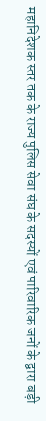महानिदेशक स्तर तक के राज्य पुलिस सेवा संघ के सदस्यों एवं पारिवारिक जनों के द्वारा बड़ी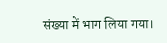संख्या में भाग लिया गया।